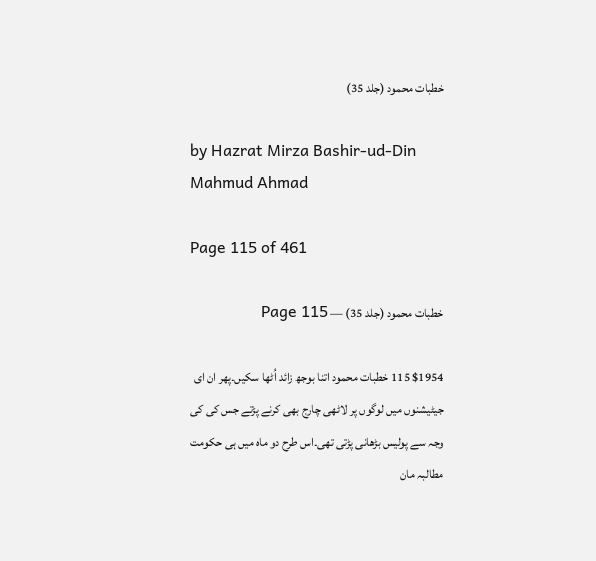خطبات محمود (جلد 35)

by Hazrat Mirza Bashir-ud-Din Mahmud Ahmad

Page 115 of 461

خطبات محمود (جلد 35) — Page 115

$1954 115 خطبات محمود اتنا بوجھ زائد اُٹھا سکیں۔پھر ان ای جیٹیشنوں میں لوگوں پر لاٹھی چارج بھی کرنے پڑتے جس کی کی وجہ سے پولیس بڑھانی پڑتی تھی۔اس طرح دو ماہ میں ہی حکومت مطالبہ مان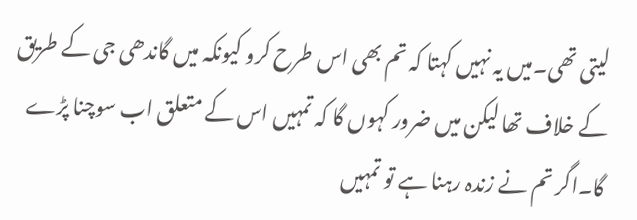لیتی تھی۔میں یہ نہیں کہتا کہ تم بھی اس طرح کرو کیونکہ میں گاندھی جی کے طریق کے خلاف تھا لیکن میں ضرور کہوں گا کہ تمہیں اس کے متعلق اب سوچنا پڑے گا۔اگر تم نے زندہ رہنا ہے تو تمہیں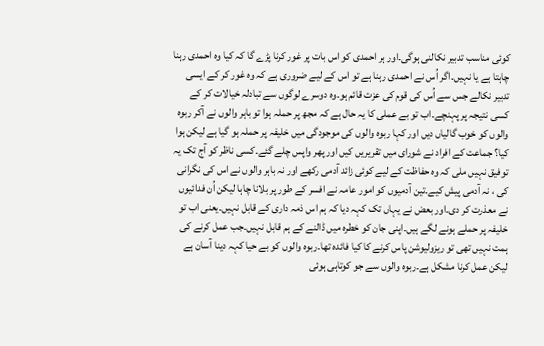کوئی مناسب تدبیر نکالنی ہوگی۔اور ہر احمدی کو اس بات پر غور کرنا پڑے گا کہ کیا وہ احمدی رہنا چاہتا ہے یا نہیں۔اگر اُس نے احمدی رہنا ہے تو اس کے لیے ضروری ہے کہ وہ غور کر کے ایسی تدبیر نکالے جس سے اُس کی قوم کی عزت قائم ہو۔وہ دوسرے لوگوں سے تبادلہ خیالات کر کے کسی نتیجہ پر پہنچے۔اب تو بے عملی کا یہ حال ہے کہ مجھ پر حملہ ہوا تو باہر والوں نے آکر ربوہ والوں کو خوب گالیاں دیں اور کہا ربوہ والوں کی موجودگی میں خلیفہ پر حملہ ہو گیا ہے لیکن ہوا کیا؟ جماعت کے افراد نے شورای میں تقریریں کیں اور پھر واپس چلے گئے۔کسی ناظر کو آج تک یہ توفیق نہیں ملی کہ وہ حفاظت کے لیے کوئی زائد آدمی رکھے اور نہ باہر والوں نے اس کی نگرانی کی ، نہ آدمی پیش کیے۔تین آدمیوں کو امور عامہ نے افسر کے طور پر بلانا چاہا لیکن اُن فدائیوں نے معذرت کر دی۔اور بعض نے یہاں تک کہہ دیا کہ ہم اس ذمہ داری کے قابل نہیں۔یعنی اب تو خلیفہ پر حملے ہونے لگے ہیں۔اپنی جان کو خطرہ میں ڈالنے کے ہم قابل نہیں۔جب عمل کرنے کی ہمت نہیں تھی تو ریزولیوشن پاس کرنے کا کیا فائدہ تھا۔ربوہ والوں کو بے حیا کہہ دینا آسان ہے لیکن عمل کرنا مشکل ہے۔ربوہ والوں سے جو کوتاہی ہوئی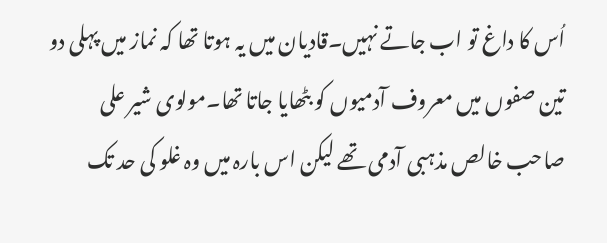اُس کا داغ تو اب جاتے نہیں۔قادیان میں یہ ہوتا تھا کہ نماز میں پہلی دو تین صفوں میں معروف آدمیوں کو بٹھایا جاتا تھا۔مولوی شیر علی صاحب خالص مذہبی آدمی تھے لیکن اس بارہ میں وہ غلو کی حد تک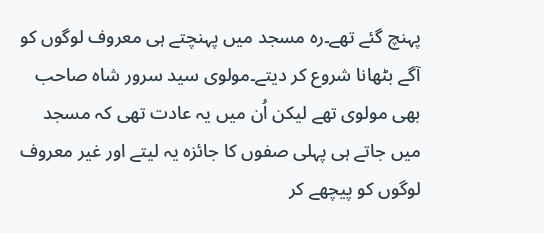پہنچ گئے تھے۔رہ مسجد میں پہنچتے ہی معروف لوگوں کو آگے بٹھانا شروع کر دیتے۔مولوی سید سرور شاہ صاحب بھی مولوی تھے لیکن اُن میں یہ عادت تھی کہ مسجد میں جاتے ہی پہلی صفوں کا جائزہ یہ لیتے اور غیر معروف لوگوں کو پیچھے کر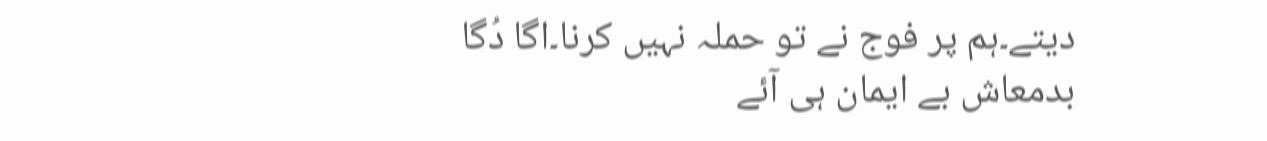دیتے۔ہم پر فوج نے تو حملہ نہیں کرنا۔اگا دُگا بدمعاش بے ایمان ہی آئے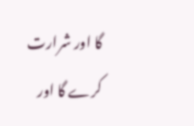گا اور شرارت کرے گا اور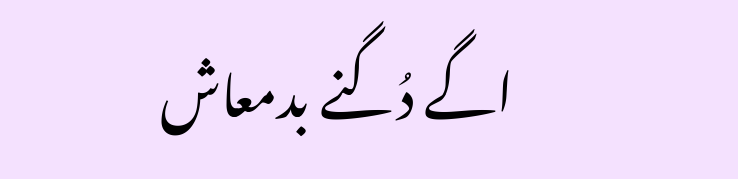اگے دُگنے بدمعاش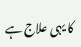کا یہی علاج ہے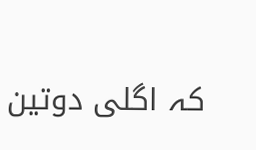کہ اگلی دوتین